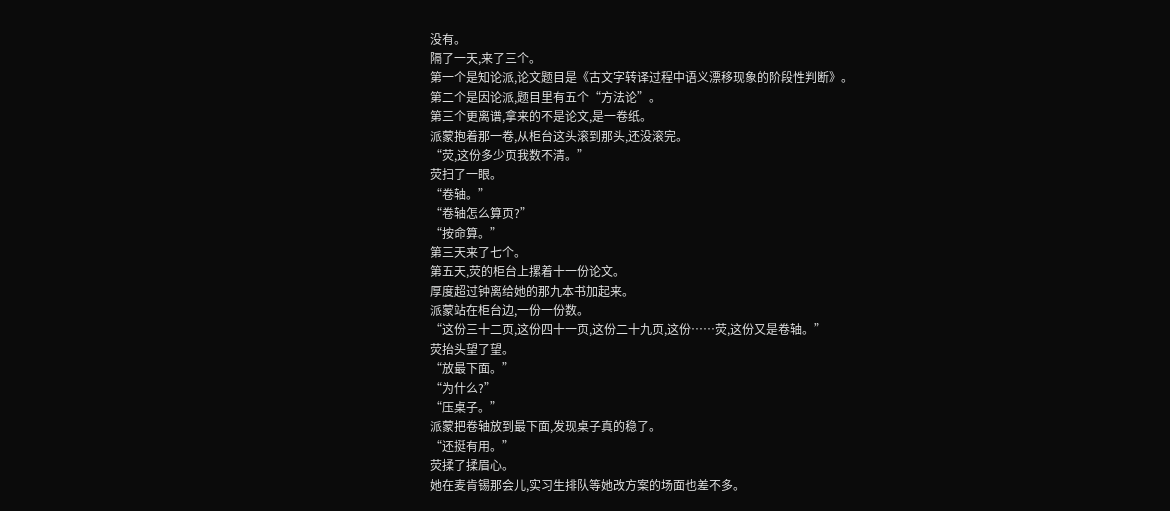没有。
隔了一天,来了三个。
第一个是知论派,论文题目是《古文字转译过程中语义漂移现象的阶段性判断》。
第二个是因论派,题目里有五个“方法论”。
第三个更离谱,拿来的不是论文,是一卷纸。
派蒙抱着那一卷,从柜台这头滚到那头,还没滚完。
“荧,这份多少页我数不清。”
荧扫了一眼。
“卷轴。”
“卷轴怎么算页?”
“按命算。”
第三天来了七个。
第五天,荧的柜台上摞着十一份论文。
厚度超过钟离给她的那九本书加起来。
派蒙站在柜台边,一份一份数。
“这份三十二页,这份四十一页,这份二十九页,这份……荧,这份又是卷轴。”
荧抬头望了望。
“放最下面。”
“为什么?”
“压桌子。”
派蒙把卷轴放到最下面,发现桌子真的稳了。
“还挺有用。”
荧揉了揉眉心。
她在麦肯锡那会儿,实习生排队等她改方案的场面也差不多。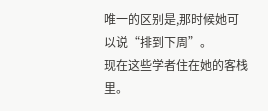唯一的区别是,那时候她可以说“排到下周”。
现在这些学者住在她的客栈里。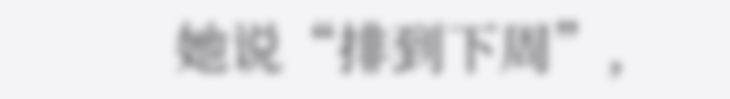她说“排到下周”,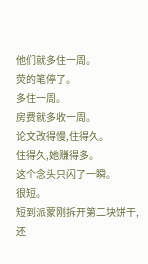他们就多住一周。
荧的笔停了。
多住一周。
房费就多收一周。
论文改得慢,住得久。
住得久,她赚得多。
这个念头只闪了一瞬。
很短。
短到派蒙刚拆开第二块饼干,还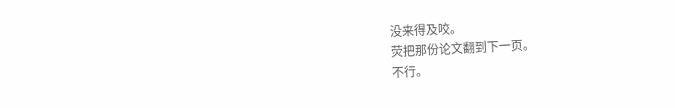没来得及咬。
荧把那份论文翻到下一页。
不行。